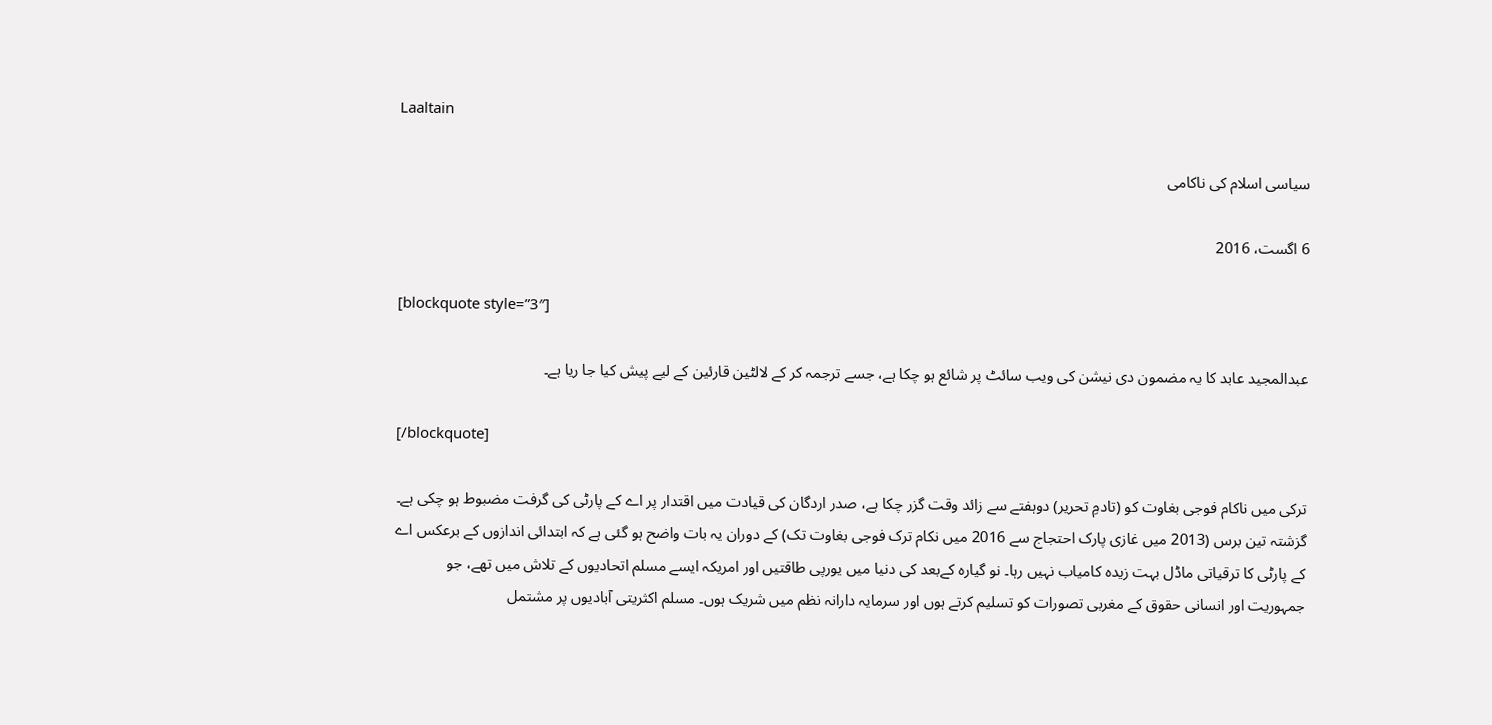Laaltain

سیاسی اسلام کی ناکامی

6 اگست، 2016

[blockquote style=”3″]

عبدالمجید عابد کا یہ مضمون دی نیشن کی ویب سائٹ پر شائع ہو چکا ہے، جسے ترجمہ کر کے لالٹین قارئین کے لیے پیش کیا جا ریا ہے۔

[/blockquote]

ترکی میں ناکام فوجی بغاوت کو (تادمِ تحریر) دوہفتے سے زائد وقت گزر چکا ہے، صدر اردگان کی قیادت میں اقتدار پر اے کے پارٹی کی گرفت مضبوط ہو چکی ہے۔ گزشتہ تین برس (2013 میں غازی پارک احتجاج سے 2016 میں نکام ترک فوجی بغاوت تک) کے دوران یہ بات واضح ہو گئی ہے کہ ابتدائی اندازوں کے برعکس اے کے پارٹی کا ترقیاتی ماڈل بہت زیدہ کامیاب نہیں رہا۔ نو گیارہ کےبعد کی دنیا میں یورپی طاقتیں اور امریکہ ایسے مسلم اتحادیوں کے تلاش میں تھے، جو جمہوریت اور انسانی حقوق کے مغربی تصورات کو تسلیم کرتے ہوں اور سرمایہ دارانہ نظم میں شریک ہوں۔ مسلم اکثریتی آبادیوں پر مشتمل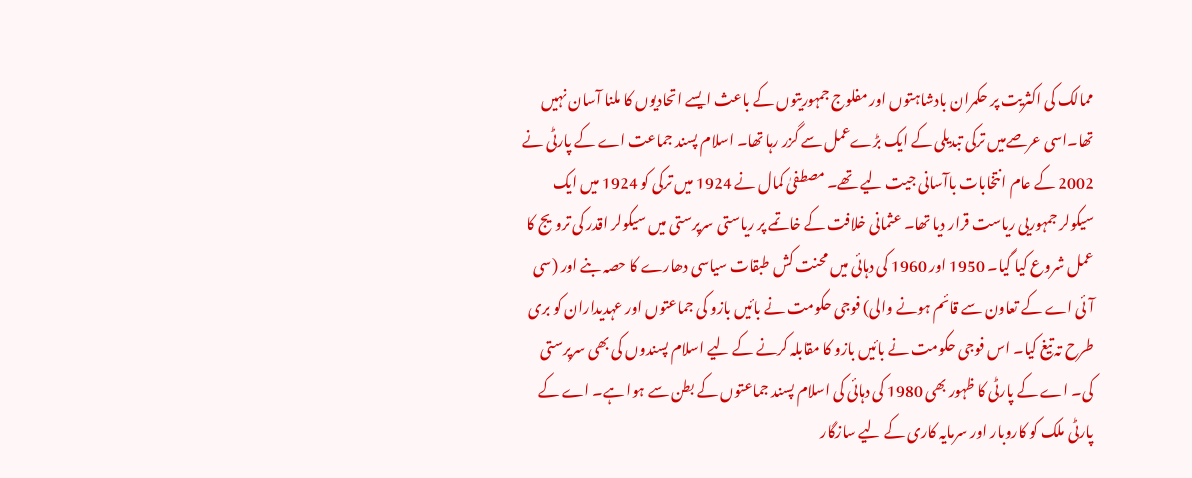ممالک کی اکثریت پر حکمران بادشاہتوں اور مفلوج جمہوریتوں کے باعث ایسے اتحادیوں کا ملنا آسان نہیں تھا۔اسی عرصےمیں ترکی تبدیلی کے ایک بڑےعمل سے گزر رہا تھا۔ اسلام پسند جماعت اے کے پارٹی نے 2002 کے عام انتخابات باآسانی جیت لیے تھے۔ مصطفیٰ کمال نے 1924 میں ترکی کو 1924 میں ایک سیکولر جمہوریی ریاست قرار دیا تھا۔ عثمانی خلافت کے خاتمے پر ریاستی سرپرستی میں سیکولر اقدر کی ترویج کا عمل شروع کیا گیا۔ 1950 اور 1960 کی دہائی میں محنت کش طبقات سیاسی دھارے کا حصہ بنے اور (سی آئی اے کے تعاون سے قائم ہونے والی) فوجی حکومت نے بائیں بازو کی جماعتوں اور عہدیداران کو بری طرح تہ تیغ کیا۔ اس فوجی حکومت نے بائیں بازو کا مقابلہ کرنے کے لیے اسلام پسندوں کی بھی سرپرستی کی۔ اے کے پارٹی کا ظہور بھی 1980 کی دہائی کی اسلام پسند جماعتوں کے بطن سے ہوا ہے۔ اے کے پارٹی ملک کو کاروبار اور سرمایہ کاری کے لیے سازگار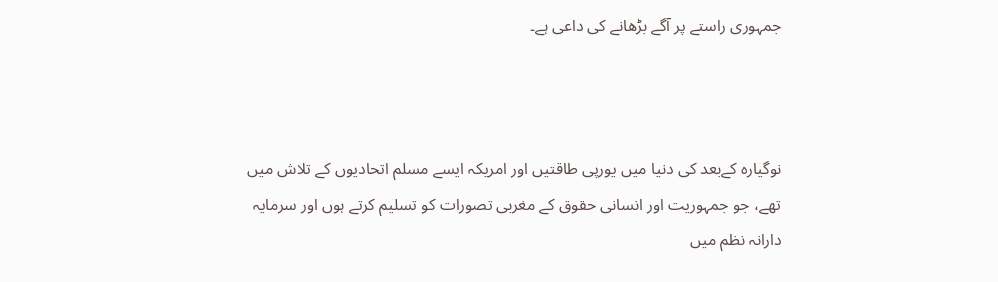جمہوری راستے پر آگے بڑھانے کی داعی ہے۔



نوگیارہ کےبعد کی دنیا میں یورپی طاقتیں اور امریکہ ایسے مسلم اتحادیوں کے تلاش میں تھے، جو جمہوریت اور انسانی حقوق کے مغربی تصورات کو تسلیم کرتے ہوں اور سرمایہ دارانہ نظم میں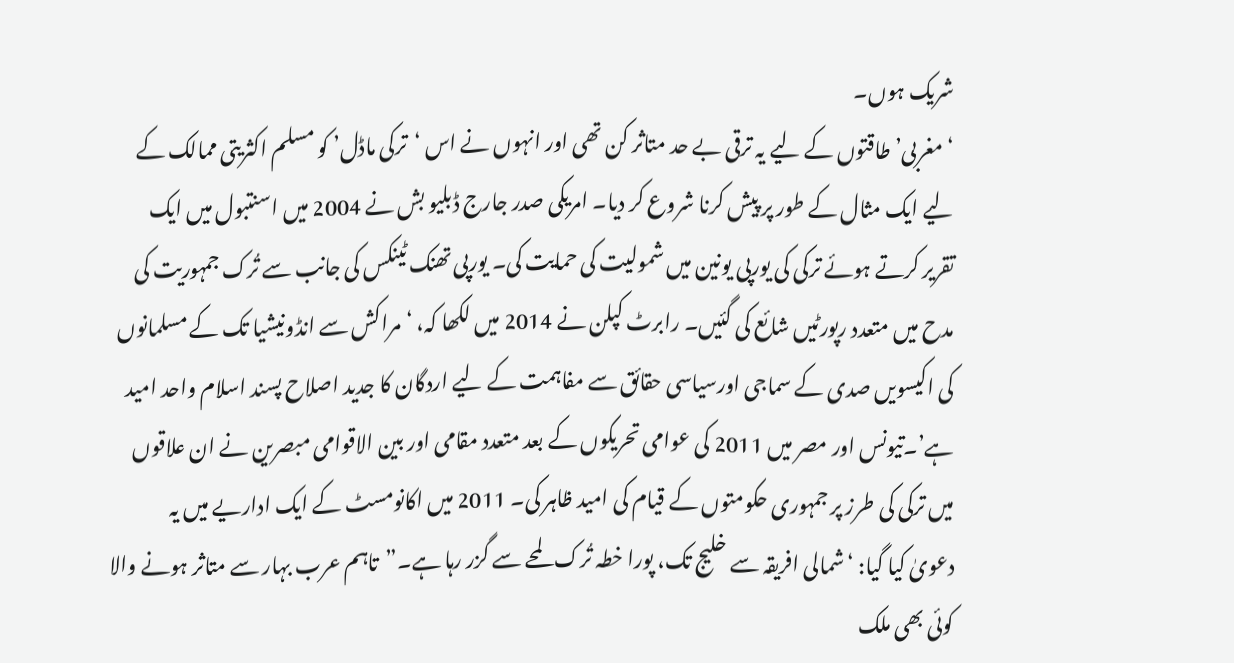شریک ہوں۔
‘مغربی’ طاقتوں کے لیے یہ ترقی بے حد متاثر کن تھی اور انہوں نے اس ‘ترکی ماڈل’ کو مسلم اکثریتی ممالک کے لیے ایک مثال کے طور پر پیش کرنا شروع کر دیا۔ امریکی صدر جارج ڈبلیو بش نے 2004 میں اسنتبول میں ایک تقریر کرتے ہوئے ترکی کی یورپی یونین میں شمولیت کی حمایت کی۔ یورپی تھنک ٹینکس کی جانب سے تُرک جمہوریت کی مدح میں متعدد رپورٹیں شائع کی گئیں۔ رابرٹ کپلن نے 2014 میں لکھا کہ، ‘مراکش سے انڈونیشیا تک کے مسلمانوں کی اکیسویں صدی کے سماجی اورسیاسی حقائق سے مفاہمت کے لیے اردگان کا جدید اصلاح پسند اسلام واحد امید ہے’۔تیونس اور مصر میں 2011 کی عوامی تحریکوں کے بعد متعدد مقامی اور بین الاقوامی مبصرین نے ان علاقوں میں ترکی کی طرز پر جمہوری حکومتوں کے قیام کی امید ظاہر کی۔ 2011 میں اکانومسٹ کے ایک اداریے میں یہ دعویٰ کیا گیا: ‘شمالی افریقہ سے خلیج تک، پورا خطہ تُرک لمحے سے گزر رہا ہے۔”تاہم عرب بہار سے متاثر ہونے والا کوئی بھی ملک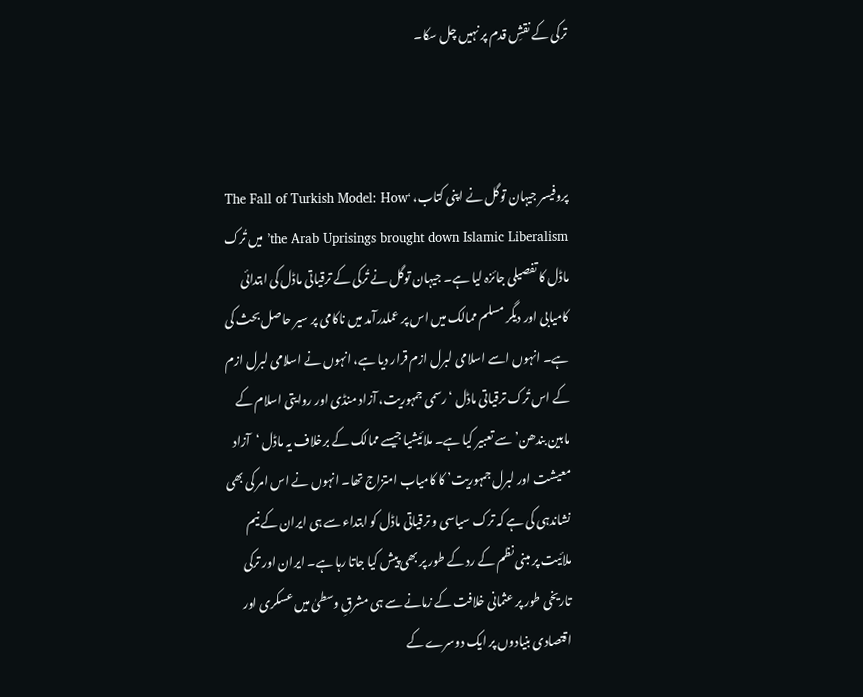ترکی کے نقشِ قدم پر نہیں چل سکا۔



پروفیسر جیہان توگل نے اپنی کتاب، ‘The Fall of Turkish Model: How the Arab Uprisings brought down Islamic Liberalism’ میں تُرک ماڈل کا تفصیلی جائزہ لیا ہے۔ جیہان توگل نے تُرکی کے ترقیاتی ماڈل کی ابتدائی کامیابی اور دیگر مسلم ممالک میں اس پر عملدرآمد میں ناکامی پر سیر حاصل بحث کی ہے۔ انہوں اسے اسلامی لبرل ازم قرار دیا ہے، انہوں نے اسلامی لبرل ازم کے اس تُرک ترقیاتی ماڈل ‘رسمی جمہوریت، آزاد منڈی اور روایتی اسلام کے مابین بندھن’ سے تعبیر کیا ہے۔ ملائیشیا جیسے ممالک کے برخلاف یہ ماڈل ‘آزاد معیشت اور لبرل جمہوریت’ کا کامیاب امتزاج تھا۔ انہوں نے اس امر کی بھی نشاندہی کی ہے کہ ترک سیاسی و ترقیاتی ماڈل کو ابتداء سے ہی ایران کے نیم ملائیت پر مبنی نظم کے رد کے طور پر بھی پیش کیا جاتا رہا ہے۔ ایران اور ترکی تاریخی طور پر عثمانی خلافت کے زمانے سے ہی مشرقِ وسطیٰ میں عسکری اور اقتصادی بنیادوں پر ایک دوسرے کے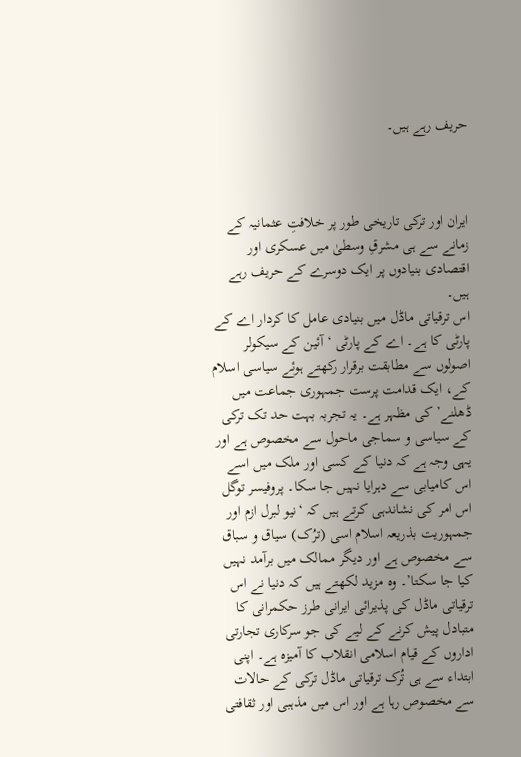حریف رہے ہیں۔



ایران اور ترکی تاریخی طور پر خلافتِ عثمانیہ کے زمانے سے ہی مشرقِ وسطیٰ میں عسکری اور اقتصادی بنیادوں پر ایک دوسرے کے حریف رہے ہیں۔
اس ترقیاتی ماڈل میں بنیادی عامل کا کردار اے کے پارٹی کا ہے۔ اے کے پارٹی ‘آئین کے سیکولر اصولوں سے مطابقت برقرار رکھتے ہوئے سیاسی اسلام کے، ایک قدامت پرست جمہوری جماعت میں ڈھلنے’ کی مظہر ہے۔ یہ تجربہ بہت حد تک ترکی کے سیاسی و سماجی ماحول سے مخصوص ہے اور یہی وجہ ہے کہ دنیا کے کسی اور ملک میں اسے اس کامیابی سے دہرایا نہیں جا سکا۔ پروفیسر توگل اس امر کی نشاندہی کرتے ہیں کہ ‘نیو لبرل ازم اور جمہوریت بذریعہ اسلام اسی (ترُک) سیاق و سباق سے مخصوص ہے اور دیگر ممالک میں برآمد نہیں کیا جا سکتا’۔ وہ مزید لکھتے ہیں کہ دنیا نے اس ترقیاتی ماڈل کی پذیرائی ایرانی طرز حکمرانی کا متبادل پیش کرنے کے لیے کی جو سرکاری تجارتی اداروں کے قیام اسلامی انقلاب کا آمیزہ ہے۔ اپنی ابتداء سے ہی تُرک ترقیاتی ماڈل ترکی کے حالات سے مخصوص رہا ہے اور اس میں مذہبی اور ثقافتی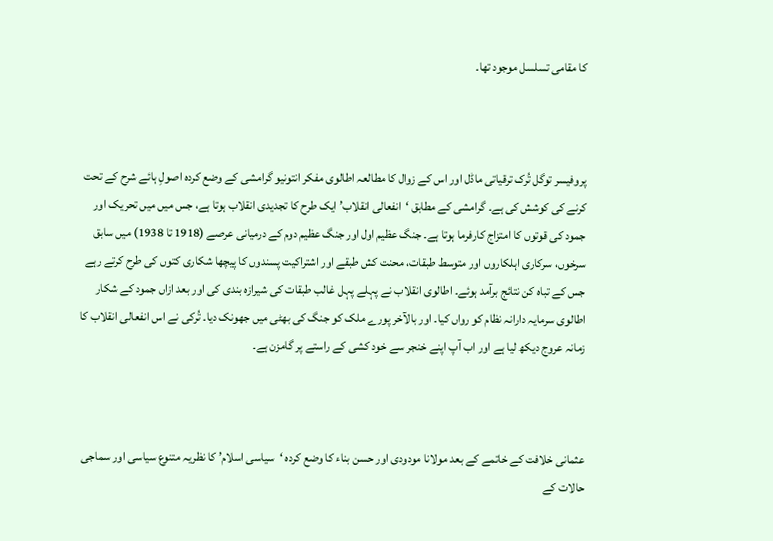کا مقامی تسلسل موجود تھا۔



پروفیسر توگل تُرک ترقیاتی ماڈل اور اس کے زوال کا مطالعہ اطالوی مفکر انتونیو گرامشی کے وضع کردہ اصولِ ہائے شرح کے تحت کرنے کی کوشش کی ہے۔ گرامشی کے مطابق ‘انفعالی انقلاب’ ایک طرح کا تجدیدی انقلاب ہوتا ہے، جس میں میں تحریک اور جمود کی قوتوں کا امتزاج کارفرما ہوتا ہے۔ جنگ عظیم اول اور جنگ عظیم دوم کے درمیانی عرصے (1918 تا 1938) میں سابق سرخوں، سرکاری اہلکاروں اور متوسط طبقات، محنت کش طبقے اور اشتراکیت پسندوں کا پیچھا شکاری کتوں کی طرح کرتے رہے جس کے تباہ کن نتائج برآمد ہوئے۔ اطالوی انقلاب نے پہلے پہل غالب طبقات کی شیرازہ بندی کی اور بعد ازاں جمود کے شکار اطالوی سرمایہ دارانہ نظام کو رواں کیا۔ اور بالآخر پورے ملک کو جنگ کی بھٹی میں جھونک دیا۔ تُرکی نے اس انفعالی انقلاب کا زمانہ عروج دیکھ لیا ہے اور اب آپ اپنے خنجر سے خود کشی کے راستے پر گامزن ہے۔



عثمانی خلافت کے خاتمے کے بعد مولانا مودودی اور حسن بناء کا وضع کردہ ‘سیاسی اسلام’ کا نظریہ متنوع سیاسی اور سماجی حالات کے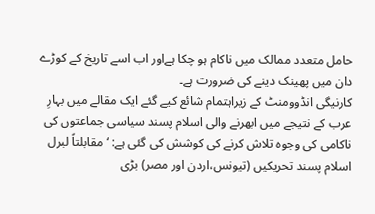حامل متعدد ممالک میں ناکام ہو چکا ہےاور اب اسے تاریخ کے کوڑے دان میں پھینک دینے کی ضرورت ہے۔
کارنیگی انڈوومنٹ کے زیراہتمام شائع کیے گئے ایک مقالے میں بہارِ عرب کے نتیجے میں ابھرنے والی اسلام پسند سیاسی جماعتوں کی ناکامی کی وجوہ تلاش کرنے کی کوشش کی گئی ہے: ‘مقابلتاً لبرل اسلام پسند تحریکیں (تیونس،اردن اور مصر) بڑی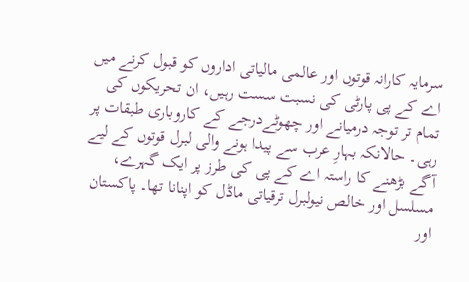سرمایہ کارانہ قوتوں اور عالمی مالیاتی اداروں کو قبول کرنے میں اے کے پی پارٹی کی نسبت سست رہیں، ان تحریکوں کی تمام تر توجہ درمیانے اور چھوٹےدرجے کے کاروباری طبقات پر رہی۔ حالانکہ بہارِ عرب سے پیدا ہونے والی لبرل قوتوں کے لیے آگے بڑھنے کا راستہ اے کے پی کی طرز پر ایک گہرے، مسلسل اور خالص نیولبرل ترقیاتی ماڈل کو اپنانا تھا۔ پاکستان اور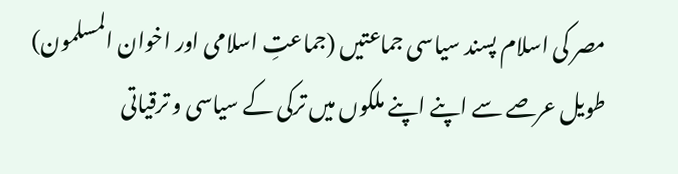مصر کی اسلام پسند سیاسی جماعتیں (جماعتِ اسلامی اور اخوان المسلمون) طویل عرصے سے اپنے اپنے ملکوں میں ترکی کے سیاسی و ترقیاتی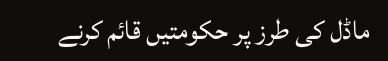ماڈل کی طرز پر حکومتیں قائم کرنے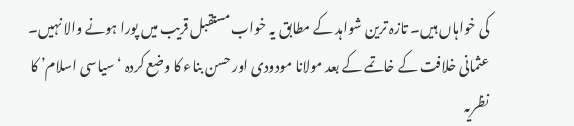کی خواہاں ہیں۔ تازہ ترین شواہد کے مطابق یہ خواب مستقبل قریب میں پورا ہونے والا نہیں۔ عثمانی خلافت کے خاتمے کے بعد مولانا مودودی اور حسن بناء کا وضع کردہ ‘سیاسی اسلام’ کا نظریہ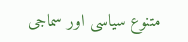متنوع سیاسی اور سماجی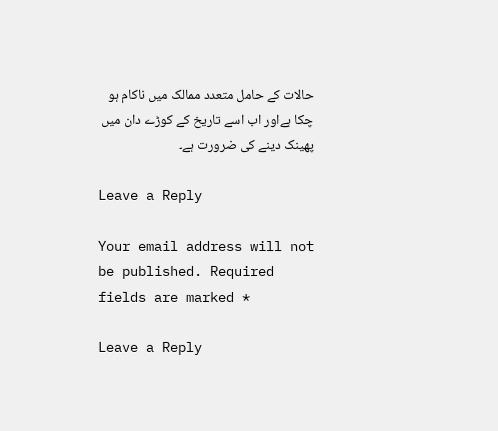حالات کے حامل متعدد ممالک میں ناکام ہو چکا ہےاور اب اسے تاریخ کے کوڑے دان میں پھینک دینے کی ضرورت ہے۔

Leave a Reply

Your email address will not be published. Required fields are marked *

Leave a Reply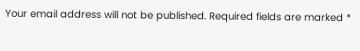Your email address will not be published. Required fields are marked *